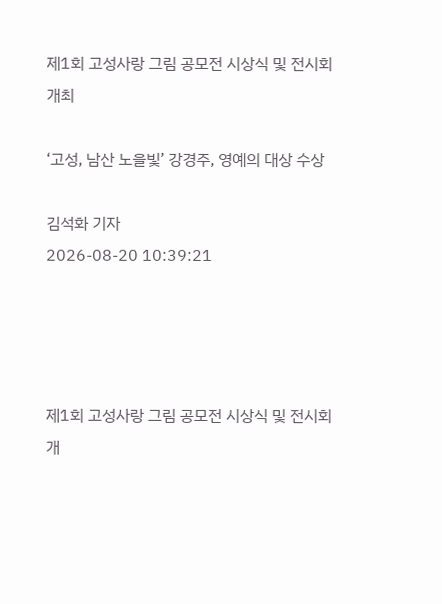제1회 고성사랑 그림 공모전 시상식 및 전시회 개최

‘고성, 남산 노을빛’ 강경주, 영예의 대상 수상

김석화 기자
2026-08-20 10:39:21




제1회 고성사랑 그림 공모전 시상식 및 전시회 개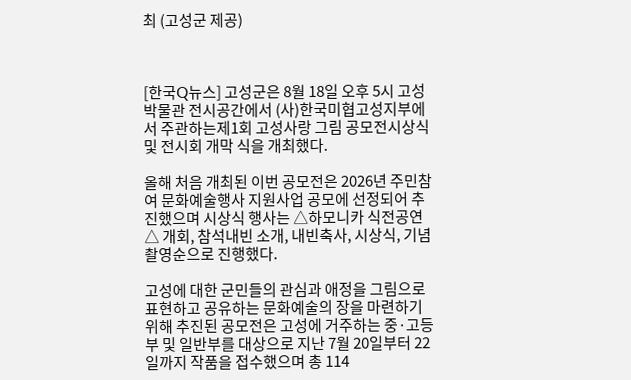최 (고성군 제공)



[한국Q뉴스] 고성군은 8월 18일 오후 5시 고성박물관 전시공간에서 (사)한국미협고성지부에서 주관하는제1회 고성사랑 그림 공모전시상식 및 전시회 개막 식을 개최했다.

올해 처음 개최된 이번 공모전은 2026년 주민참여 문화예술행사 지원사업 공모에 선정되어 추진했으며 시상식 행사는 △하모니카 식전공연 △ 개회, 참석내빈 소개, 내빈축사, 시상식, 기념촬영순으로 진행했다.

고성에 대한 군민들의 관심과 애정을 그림으로 표현하고 공유하는 문화예술의 장을 마련하기 위해 추진된 공모전은 고성에 거주하는 중·고등부 및 일반부를 대상으로 지난 7월 20일부터 22일까지 작품을 접수했으며 총 114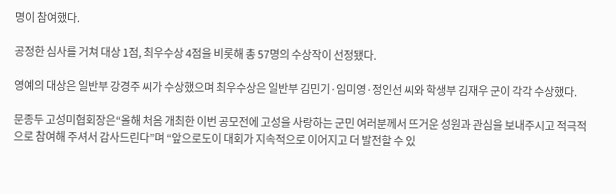명이 참여했다.

공정한 심사를 거쳐 대상 1점, 최우수상 4점을 비롯해 총 57명의 수상작이 선정됐다.

영예의 대상은 일반부 강경주 씨가 수상했으며 최우수상은 일반부 김민기·임미영·정인선 씨와 학생부 김재우 군이 각각 수상했다.

문종두 고성미협회장은“올해 처음 개최한 이번 공모전에 고성을 사랑하는 군민 여러분께서 뜨거운 성원과 관심을 보내주시고 적극적으로 참여해 주셔서 감사드린다”며 “앞으로도이 대회가 지속적으로 이어지고 더 발전할 수 있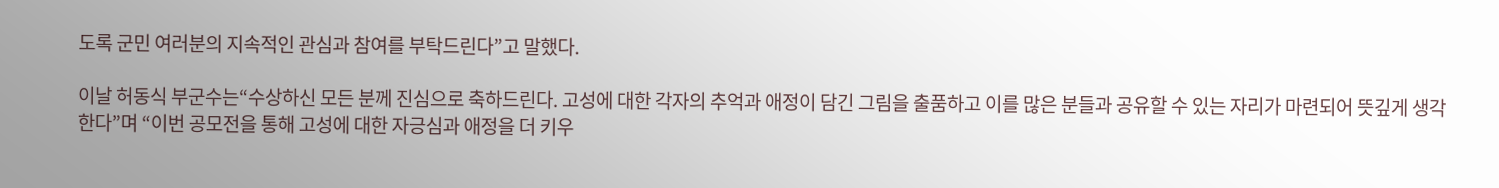도록 군민 여러분의 지속적인 관심과 참여를 부탁드린다”고 말했다.

이날 허동식 부군수는“수상하신 모든 분께 진심으로 축하드린다. 고성에 대한 각자의 추억과 애정이 담긴 그림을 출품하고 이를 많은 분들과 공유할 수 있는 자리가 마련되어 뜻깊게 생각한다”며 “이번 공모전을 통해 고성에 대한 자긍심과 애정을 더 키우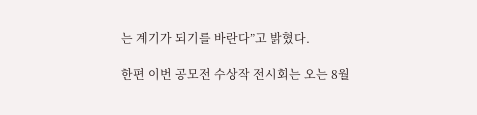는 계기가 되기를 바란다”고 밝혔다.

한편 이번 공모전 수상작 전시회는 오는 8월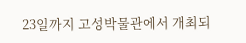23일까지 고성박물관에서 개최되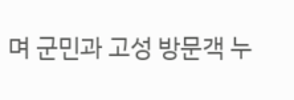며 군민과 고성 방문객 누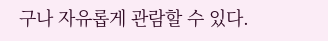구나 자유롭게 관람할 수 있다.